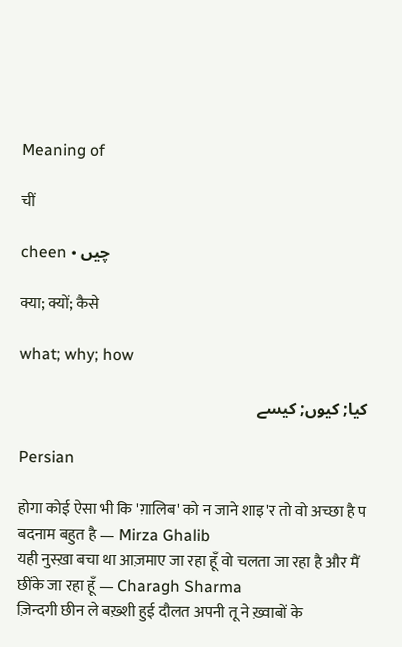Meaning of

चीं

cheen • چیں

क्या; क्यों; कैसे

what; why; how

کیا; کیوں; کیسے

Persian

होगा कोई ऐसा भी कि 'ग़ालिब' को न जाने शाइ'र तो वो अच्छा है प बदनाम बहुत है — Mirza Ghalib
यही नुस्ख़ा बचा था आज़माए जा रहा हूँ वो चलता जा रहा है और मैं छींके जा रहा हूँ — Charagh Sharma
ज़िन्दगी छीन ले बख़्शी हुई दौलत अपनी तू ने ख़्वाबों के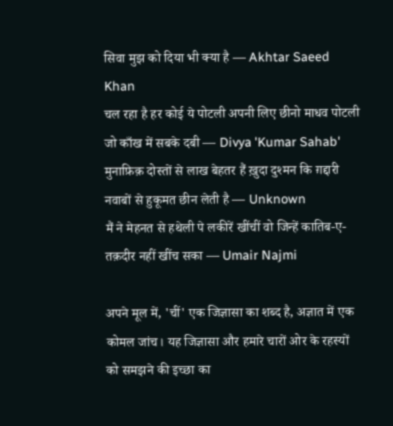सिवा मुझ को दिया भी क्या है — Akhtar Saeed Khan
चल रहा है हर कोई ये पोटली अपनी लिए छीनो माधव पोटली जो काँख में सबके दबी — Divya 'Kumar Sahab'
मुनाफ़िक़ दोस्तों से लाख बेहतर हैं ख़ुदा दुश्मन कि ग़द्दारी नवाबों से हुकूमत छीन लेती है — Unknown
मैं ने मेहनत से हथेली पे लकीरें खींचीं वो जिन्हें कातिब-ए-तक़दीर नहीं खींच सका — Umair Najmi

अपने मूल में, 'चीं' एक जिज्ञासा का शब्द है, अज्ञात में एक कोमल जांच। यह जिज्ञासा और हमारे चारों ओर के रहस्यों को समझने की इच्छा का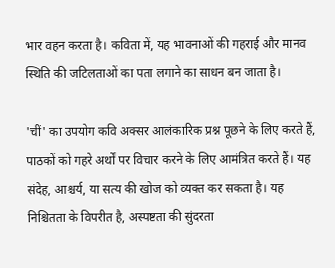भार वहन करता है। कविता में, यह भावनाओं की गहराई और मानव स्थिति की जटिलताओं का पता लगाने का साधन बन जाता है।

'चीं' का उपयोग कवि अक्सर आलंकारिक प्रश्न पूछने के लिए करते हैं, पाठकों को गहरे अर्थों पर विचार करने के लिए आमंत्रित करते हैं। यह संदेह, आश्चर्य, या सत्य की खोज को व्यक्त कर सकता है। यह निश्चितता के विपरीत है, अस्पष्टता की सुंदरता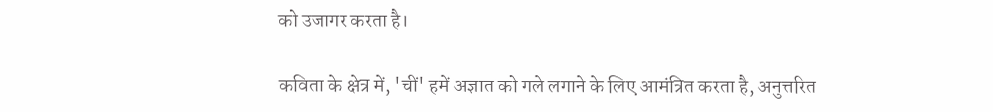को उजागर करता है।

कविता के क्षेत्र में, 'चीं' हमें अज्ञात को गले लगाने के लिए आमंत्रित करता है, अनुत्तरित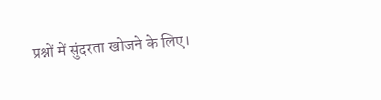प्रश्नों में सुंदरता खोजने के लिए।